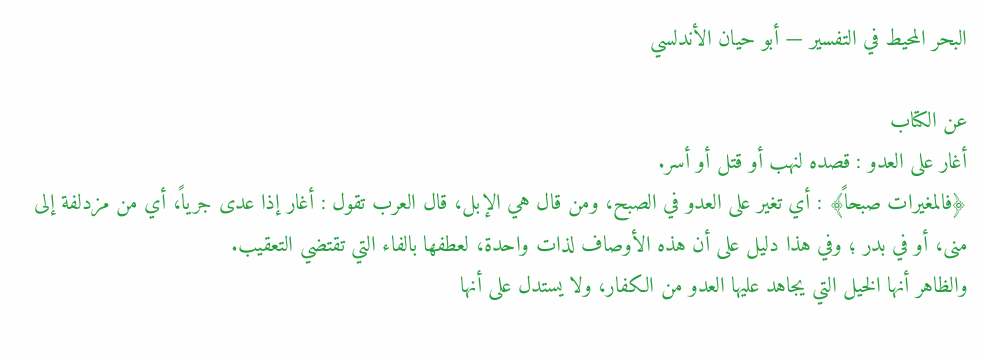البحر المحيط في التفسير — أبو حيان الأندلسي

عن الكتاب
أغار على العدو : قصده لنهب أو قتل أو أسر.
﴿فالمغيرات صبحاً﴾ : أي تغير على العدو في الصبح، ومن قال هي الإبل، قال العرب تقول : أغار إذا عدى جرياً، أي من مزدلفة إلى منى، أو في بدر ؛ وفي هذا دليل على أن هذه الأوصاف لذات واحدة، لعطفها بالفاء التي تقتضي التعقيب.
والظاهر أنها الخيل التي يجاهد عليها العدو من الكفار، ولا يستدل على أنها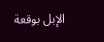الإبل بوقعة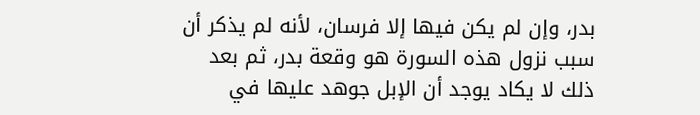بدر، وإن لم يكن فيها إلا فرسان، لأنه لم يذكر أن سبب نزول هذه السورة هو وقعة بدر، ثم بعد ذلك لا يكاد يوجد أن الإبل جوهد عليها في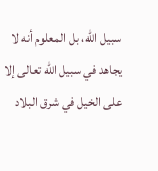سبيل الله، بل المعلوم أنه لا يجاهد في سبيل الله تعالى إلا على الخيل في شرق البلاد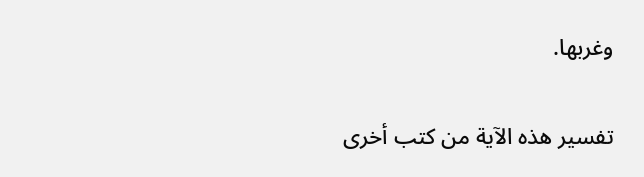وغربها.

تفسير هذه الآية من كتب أخرى